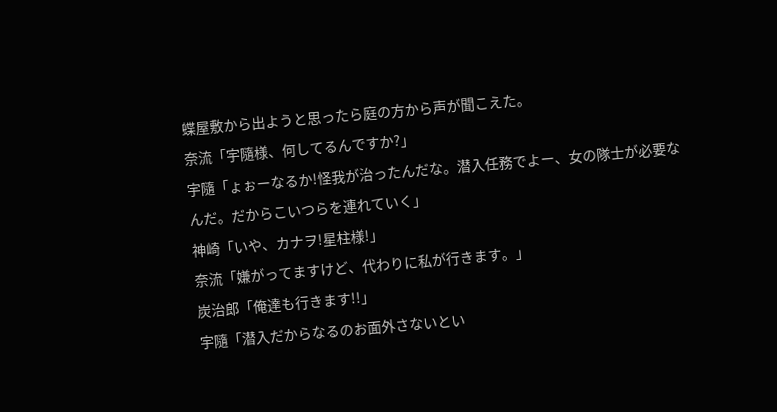蝶屋敷から出ようと思ったら庭の方から声が聞こえた。
奈流「宇隨様、何してるんですか?」
宇隨「ょぉーなるか!怪我が治ったんだな。潜入任務でよー、女の隊士が必要なんだ。だからこいつらを連れていく」
神崎「いや、カナヲ!星柱様!」
奈流「嫌がってますけど、代わりに私が行きます。」
炭治郎「俺達も行きます!!」
宇隨「潜入だからなるのお面外さないとい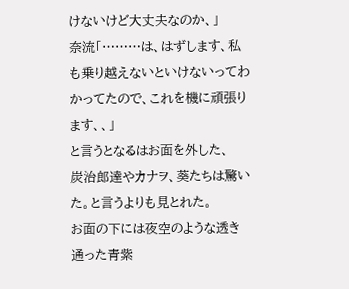けないけど大丈夫なのか、」
奈流「………は、はずします、私も乗り越えないといけないってわかってたので、これを機に頑張ります、、」
と言うとなるはお面を外した、
炭治郎達やカナヲ、葵たちは驚いた。と言うよりも見とれた。
お面の下には夜空のような透き通った青紫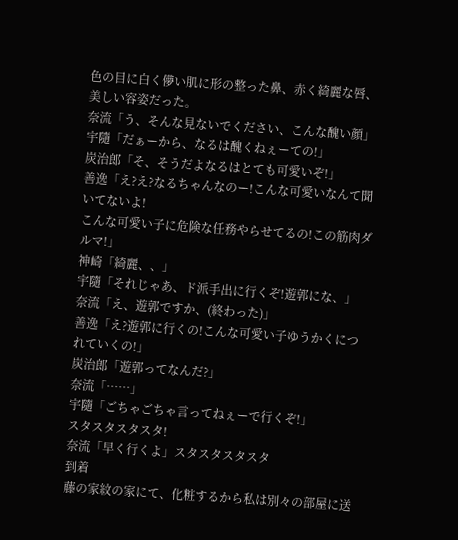色の目に白く儚い肌に形の整った鼻、赤く綺麗な唇、美しい容姿だった。
奈流「う、そんな見ないでください、こんな醜い顔」
宇隨「だぁーから、なるは醜くねぇーての!」
炭治郎「そ、そうだよなるはとても可愛いぞ!」
善逸「え?え?なるちゃんなのー!こんな可愛いなんて聞いてないよ!
こんな可愛い子に危険な任務やらせてるの!この筋肉ダルマ!」
神崎「綺麗、、」
宇隨「それじゃあ、ド派手出に行くぞ!遊郭にな、」
奈流「え、遊郭ですか、(終わった)」
善逸「え?遊郭に行くの!こんな可愛い子ゆうかくにつれていくの!」
炭治郎「遊郭ってなんだ?」
奈流「……」
宇隨「ごちゃごちゃ言ってねぇーで行くぞ!」
スタスタスタスタ!
奈流「早く行くよ」スタスタスタスタ
到着
藤の家紋の家にて、化粧するから私は別々の部屋に送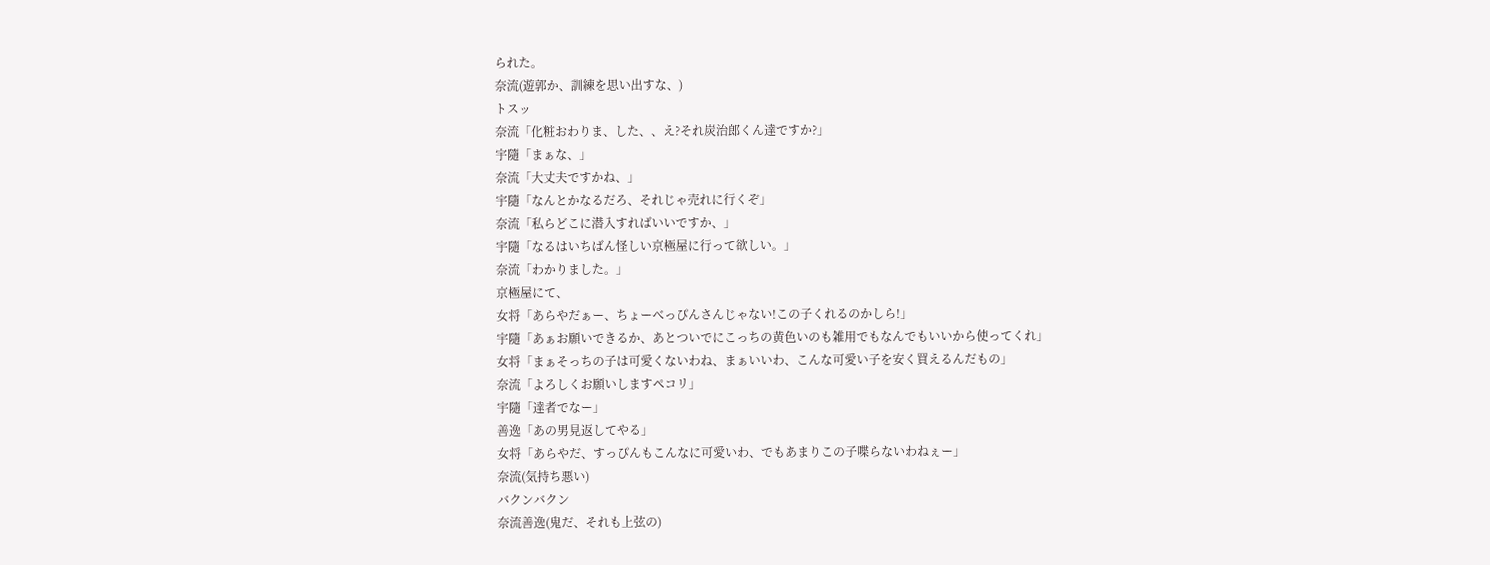られた。
奈流(遊郭か、訓練を思い出すな、)
トスッ
奈流「化粧おわりま、した、、え?それ炭治郎くん達ですか?」
宇隨「まぁな、」
奈流「大丈夫ですかね、」
宇隨「なんとかなるだろ、それじゃ売れに行くぞ」
奈流「私らどこに潜入すればいいですか、」
宇隨「なるはいちばん怪しい京極屋に行って欲しい。」
奈流「わかりました。」
京極屋にて、
女将「あらやだぁー、ちょーべっぴんさんじゃない!この子くれるのかしら!」
宇隨「あぁお願いできるか、あとついでにこっちの黄色いのも雑用でもなんでもいいから使ってくれ」
女将「まぁそっちの子は可愛くないわね、まぁいいわ、こんな可愛い子を安く買えるんだもの」
奈流「よろしくお願いしますペコリ」
宇隨「達者でなー」
善逸「あの男見返してやる」
女将「あらやだ、すっぴんもこんなに可愛いわ、でもあまりこの子喋らないわねぇー」
奈流(気持ち悪い)
バクンバクン
奈流善逸(鬼だ、それも上弦の)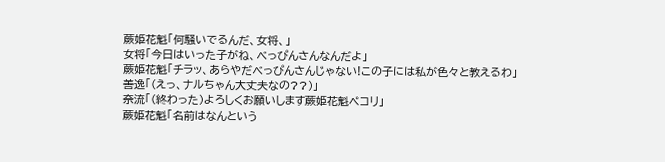蕨姫花魁「何騒いでるんだ、女将、」
女将「今日はいった子がね、べっぴんさんなんだよ」
蕨姫花魁「チラッ、あらやだべっぴんさんじゃない!この子には私が色々と教えるわ」
善逸「(えっ、ナルちゃん大丈夫なの??)」
奈流「(終わった)よろしくお願いします蕨姫花魁ペコリ」
蕨姫花魁「名前はなんという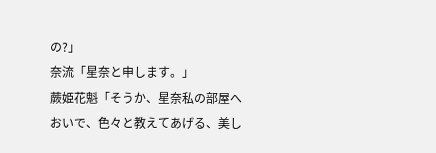の?」
奈流「星奈と申します。」
蕨姫花魁「そうか、星奈私の部屋へおいで、色々と教えてあげる、美し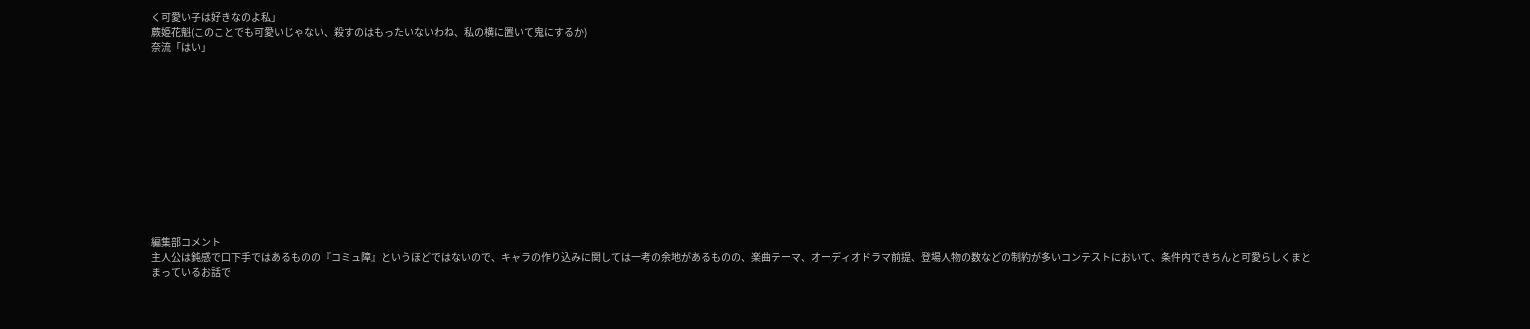く可愛い子は好きなのよ私」
蕨姫花魁(このことでも可愛いじゃない、殺すのはもったいないわね、私の横に置いて鬼にするか)
奈流「はい」












編集部コメント
主人公は鈍感で口下手ではあるものの『コミュ障』というほどではないので、キャラの作り込みに関しては一考の余地があるものの、楽曲テーマ、オーディオドラマ前提、登場人物の数などの制約が多いコンテストにおいて、条件内できちんと可愛らしくまとまっているお話で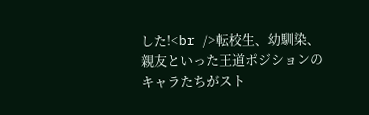した!<br />転校生、幼馴染、親友といった王道ポジションのキャラたちがスト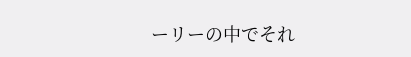ーリーの中でそれ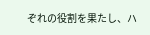ぞれの役割を果たし、ハ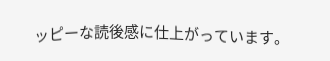ッピーな読後感に仕上がっています。